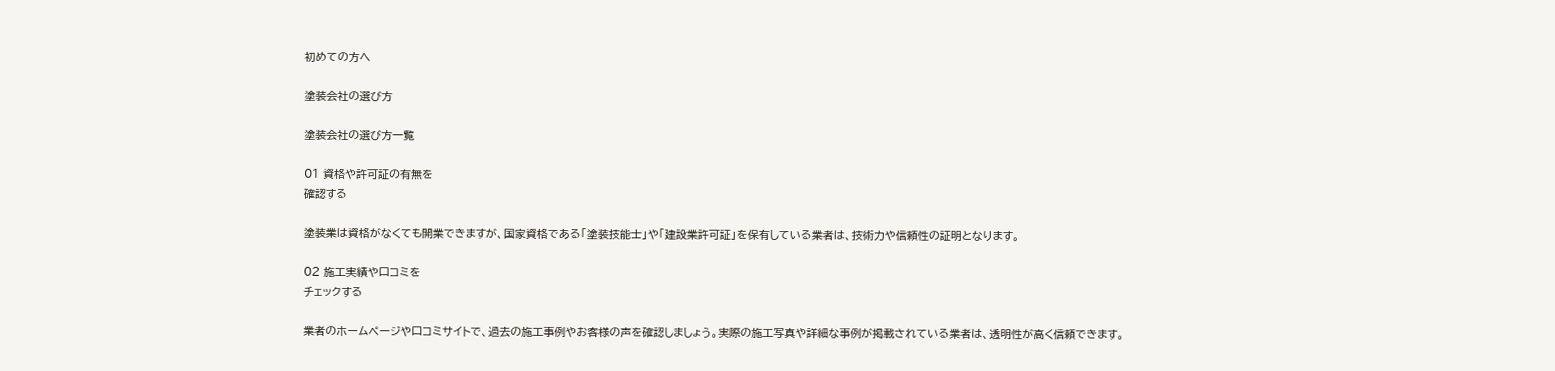初めての方へ

塗装会社の選び方

塗装会社の選び方一覧

01 資格や許可証の有無を
確認する

塗装業は資格がなくても開業できますが、国家資格である「塗装技能士」や「建設業許可証」を保有している業者は、技術力や信頼性の証明となります。

02 施工実績や口コミを
チェックする

業者のホームページや口コミサイトで、過去の施工事例やお客様の声を確認しましょう。実際の施工写真や詳細な事例が掲載されている業者は、透明性が高く信頼できます。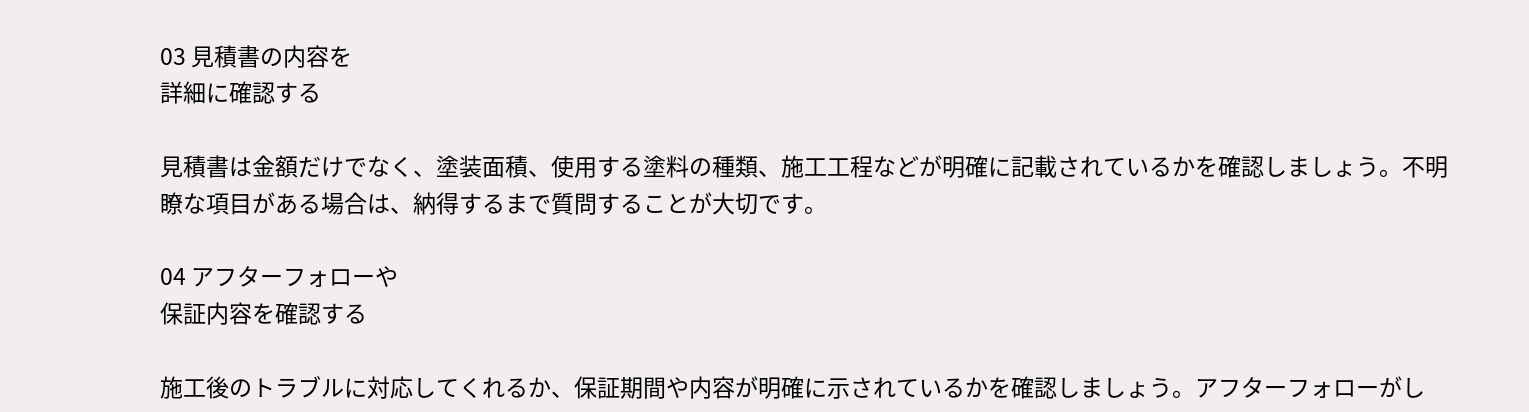03 見積書の内容を
詳細に確認する

見積書は金額だけでなく、塗装面積、使用する塗料の種類、施工工程などが明確に記載されているかを確認しましょう。不明瞭な項目がある場合は、納得するまで質問することが大切です。

04 アフターフォローや
保証内容を確認する

施工後のトラブルに対応してくれるか、保証期間や内容が明確に示されているかを確認しましょう。アフターフォローがし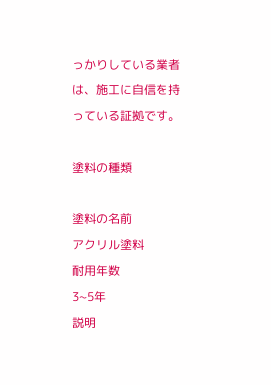っかりしている業者は、施工に自信を持っている証拠です。

塗料の種類

塗料の名前
アクリル塗料
耐用年数
3~5年
説明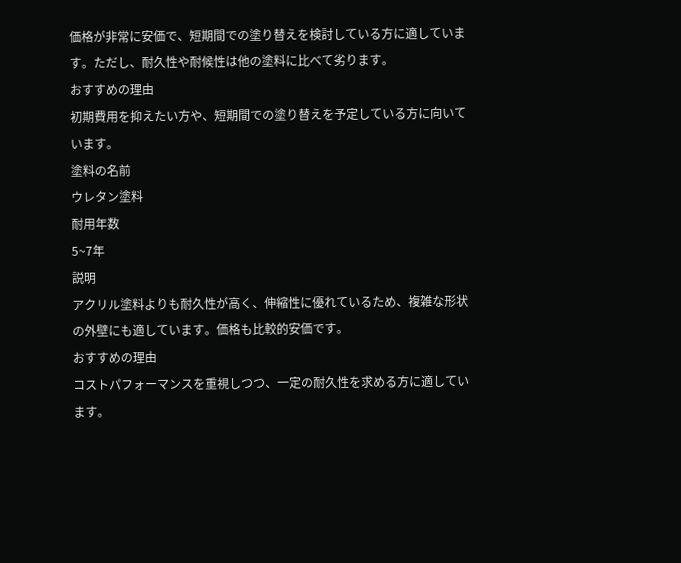価格が非常に安価で、短期間での塗り替えを検討している方に適しています。ただし、耐久性や耐候性は他の塗料に比べて劣ります。
おすすめの理由
初期費用を抑えたい方や、短期間での塗り替えを予定している方に向いています。
塗料の名前
ウレタン塗料
耐用年数
5~7年
説明
アクリル塗料よりも耐久性が高く、伸縮性に優れているため、複雑な形状の外壁にも適しています。価格も比較的安価です。
おすすめの理由
コストパフォーマンスを重視しつつ、一定の耐久性を求める方に適しています。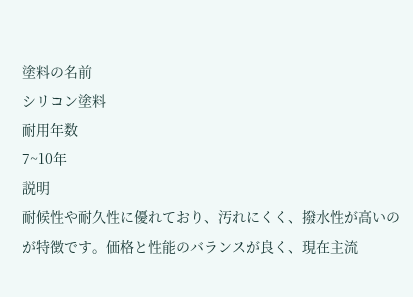塗料の名前
シリコン塗料
耐用年数
7~10年
説明
耐候性や耐久性に優れており、汚れにくく、撥水性が高いのが特徴です。価格と性能のバランスが良く、現在主流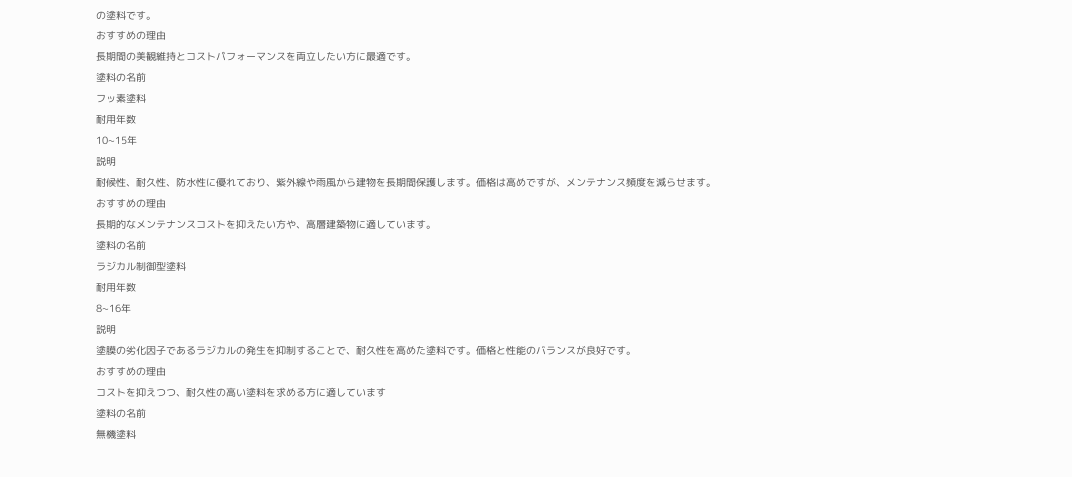の塗料です。
おすすめの理由
長期間の美観維持とコストパフォーマンスを両立したい方に最適です。
塗料の名前
フッ素塗料
耐用年数
10~15年
説明
耐候性、耐久性、防水性に優れており、紫外線や雨風から建物を長期間保護します。価格は高めですが、メンテナンス頻度を減らせます。
おすすめの理由
長期的なメンテナンスコストを抑えたい方や、高層建築物に適しています。
塗料の名前
ラジカル制御型塗料
耐用年数
8~16年
説明
塗膜の劣化因子であるラジカルの発生を抑制することで、耐久性を高めた塗料です。価格と性能のバランスが良好です。
おすすめの理由
コストを抑えつつ、耐久性の高い塗料を求める方に適しています
塗料の名前
無機塗料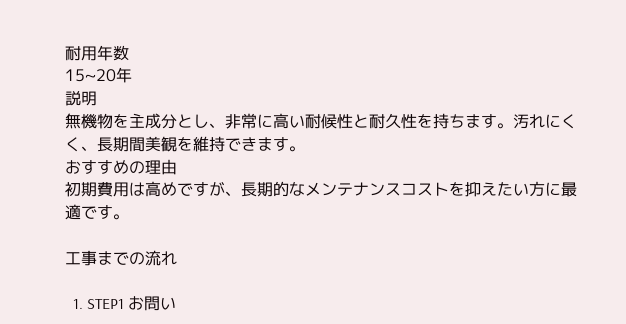耐用年数
15~20年
説明
無機物を主成分とし、非常に高い耐候性と耐久性を持ちます。汚れにくく、長期間美観を維持できます。
おすすめの理由
初期費用は高めですが、長期的なメンテナンスコストを抑えたい方に最適です。

工事までの流れ

  1. STEP1 お問い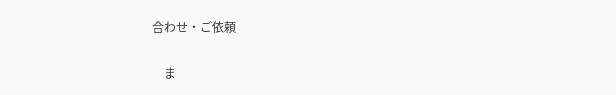合わせ・ご依頼

    ま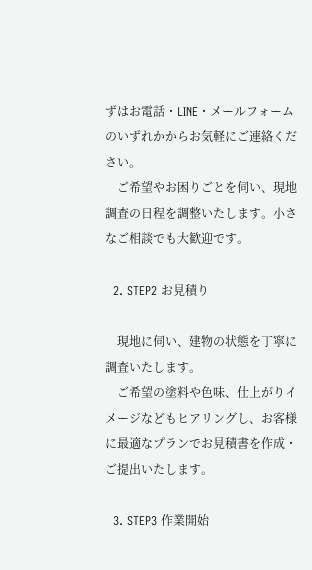ずはお電話・LINE・メールフォームのいずれかからお気軽にご連絡ください。
    ご希望やお困りごとを伺い、現地調査の日程を調整いたします。小さなご相談でも大歓迎です。

  2. STEP2 お見積り

    現地に伺い、建物の状態を丁寧に調査いたします。
    ご希望の塗料や色味、仕上がりイメージなどもヒアリングし、お客様に最適なプランでお見積書を作成・ご提出いたします。

  3. STEP3 作業開始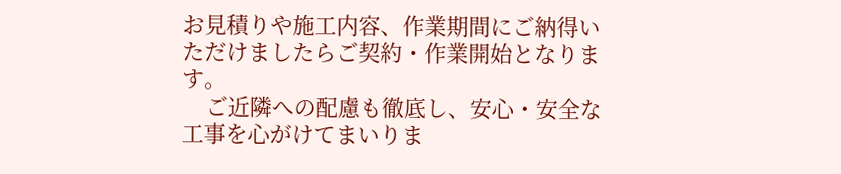お見積りや施工内容、作業期間にご納得いただけましたらご契約・作業開始となります。
    ご近隣への配慮も徹底し、安心・安全な工事を心がけてまいりま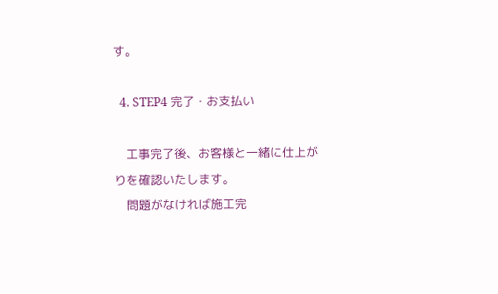す。

  4. STEP4 完了・お支払い

    工事完了後、お客様と一緒に仕上がりを確認いたします。
    問題がなければ施工完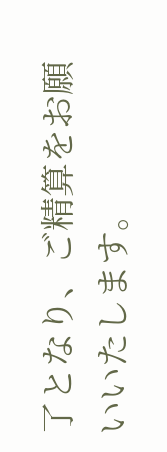了となり、ご精算をお願いいたします。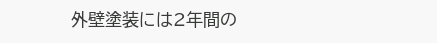外壁塗装には2年間の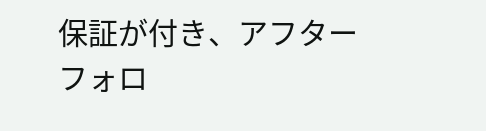保証が付き、アフターフォロ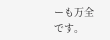ーも万全です。